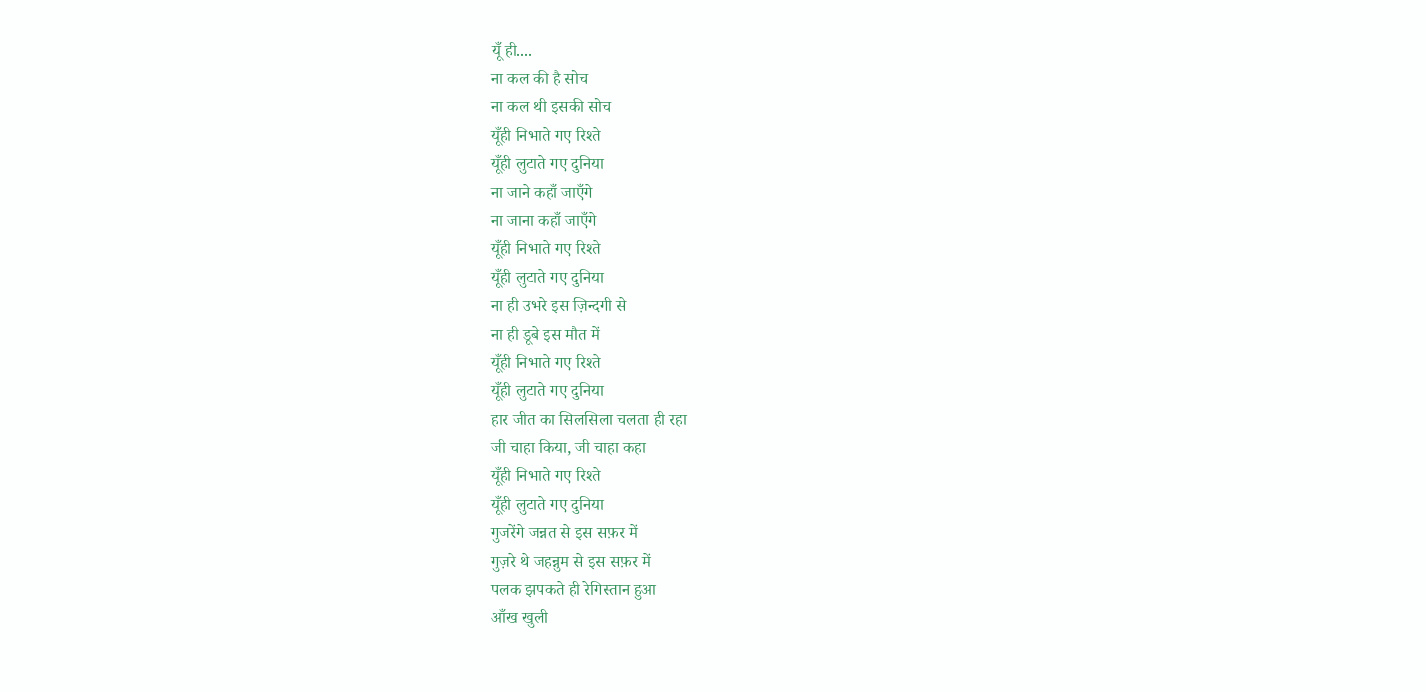यूँ ही....
ना कल की है सोच
ना कल थी इसकी सोच
यूँही निभाते गए रिश्ते
यूँही लुटाते गए दुनिया
ना जाने कहाँ जाएँगे
ना जाना कहाँ जाएँगे
यूँही निभाते गए रिश्ते
यूँही लुटाते गए दुनिया
ना ही उभरे इस ज़िन्दगी से
ना ही डूबे इस मौत में
यूँही निभाते गए रिश्ते
यूँही लुटाते गए दुनिया
हार जीत का सिलसिला चलता ही रहा
जी चाहा किया, जी चाहा कहा
यूँही निभाते गए रिश्ते
यूँही लुटाते गए दुनिया
गुजरेंगे जन्नत से इस सफ़र में
गुज़रे थे जहन्नुम से इस सफ़र में
पलक झपकते ही रेगिस्तान हुआ
आँख खुली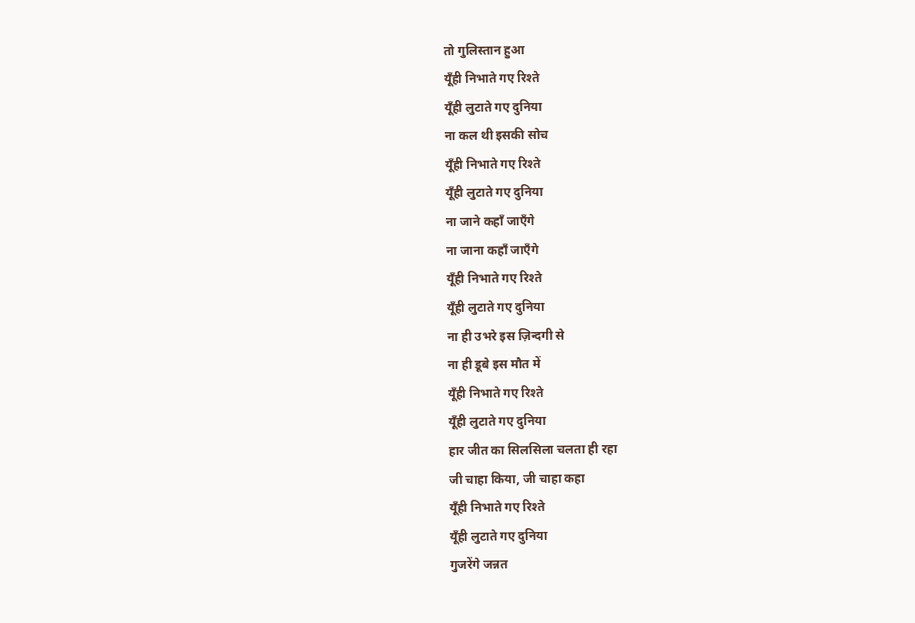तो गुलिस्तान हुआ
यूँही निभाते गए रिश्ते
यूँही लुटाते गए दुनिया
ना कल थी इसकी सोच
यूँही निभाते गए रिश्ते
यूँही लुटाते गए दुनिया
ना जाने कहाँ जाएँगे
ना जाना कहाँ जाएँगे
यूँही निभाते गए रिश्ते
यूँही लुटाते गए दुनिया
ना ही उभरे इस ज़िन्दगी से
ना ही डूबे इस मौत में
यूँही निभाते गए रिश्ते
यूँही लुटाते गए दुनिया
हार जीत का सिलसिला चलता ही रहा
जी चाहा किया, जी चाहा कहा
यूँही निभाते गए रिश्ते
यूँही लुटाते गए दुनिया
गुजरेंगे जन्नत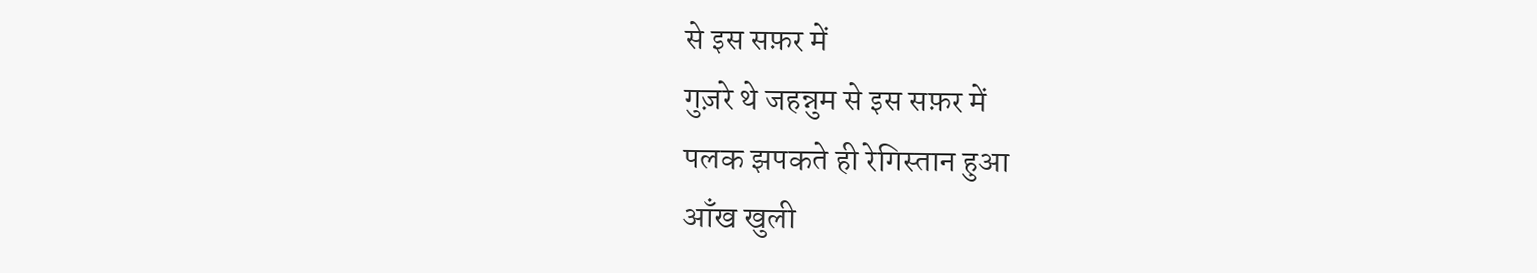से इस सफ़र में
गुज़रे थे जहन्नुम से इस सफ़र में
पलक झपकते ही रेगिस्तान हुआ
आँख खुली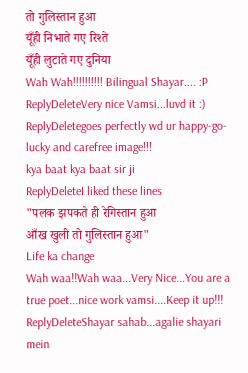तो गुलिस्तान हुआ
यूँही निभाते गए रिश्ते
यूँही लुटाते गए दुनिया
Wah Wah!!!!!!!!!! Bilingual Shayar.... :P
ReplyDeleteVery nice Vamsi...luvd it :)
ReplyDeletegoes perfectly wd ur happy-go-lucky and carefree image!!!
kya baat kya baat sir ji
ReplyDeleteI liked these lines
"पलक झपकते ही रेगिस्तान हुआ
आँख खुली तो गुलिस्तान हुआ"
Life ka change
Wah waa!!Wah waa...Very Nice...You are a true poet...nice work vamsi....Keep it up!!!
ReplyDeleteShayar sahab...agalie shayari mein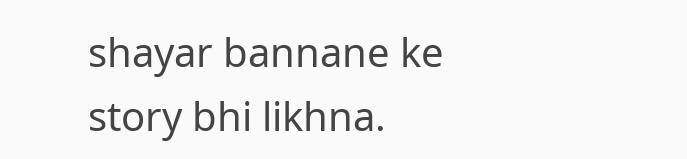shayar bannane ke story bhi likhna.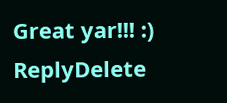Great yar!!! :)
ReplyDelete